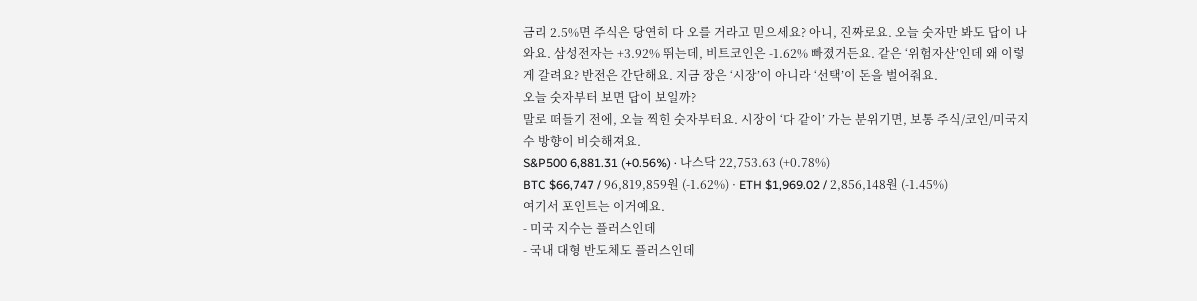금리 2.5%면 주식은 당연히 다 오를 거라고 믿으세요? 아니, 진짜로요. 오늘 숫자만 봐도 답이 나와요. 삼성전자는 +3.92% 뛰는데, 비트코인은 -1.62% 빠졌거든요. 같은 ‘위험자산’인데 왜 이렇게 갈려요? 반전은 간단해요. 지금 장은 ‘시장’이 아니라 ‘선택’이 돈을 벌어줘요.
오늘 숫자부터 보면 답이 보일까?
말로 떠들기 전에, 오늘 찍힌 숫자부터요. 시장이 ‘다 같이’ 가는 분위기면, 보통 주식/코인/미국지수 방향이 비슷해져요.
S&P500 6,881.31 (+0.56%) · 나스닥 22,753.63 (+0.78%)
BTC $66,747 / 96,819,859원 (-1.62%) · ETH $1,969.02 / 2,856,148원 (-1.45%)
여기서 포인트는 이거예요.
- 미국 지수는 플러스인데
- 국내 대형 반도체도 플러스인데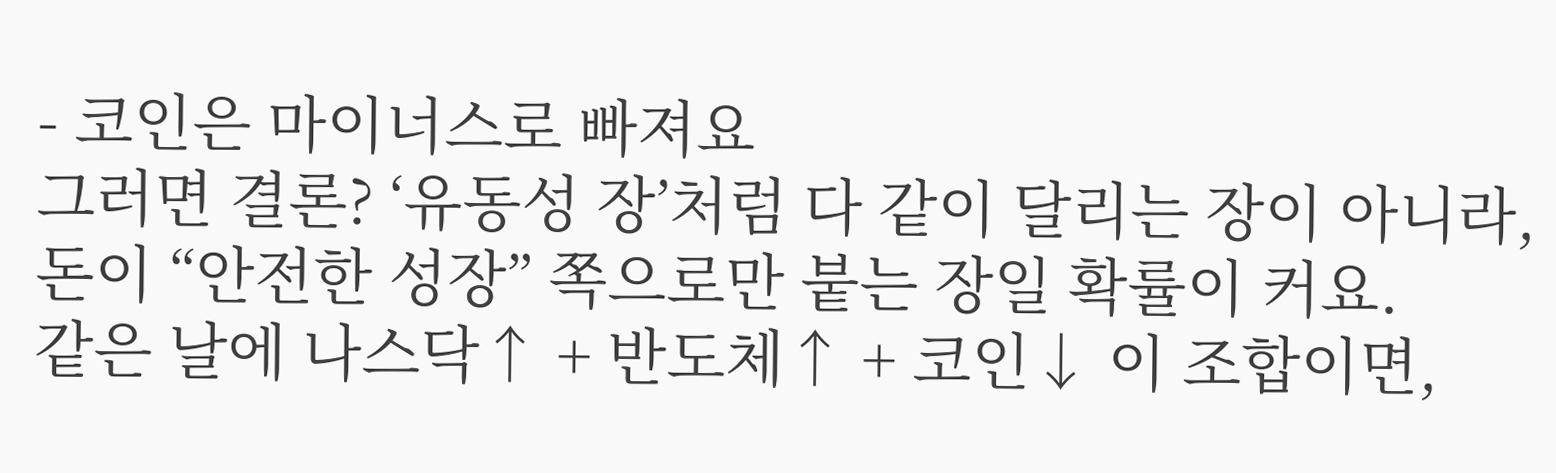- 코인은 마이너스로 빠져요
그러면 결론? ‘유동성 장’처럼 다 같이 달리는 장이 아니라, 돈이 “안전한 성장” 쪽으로만 붙는 장일 확률이 커요.
같은 날에 나스닥↑ + 반도체↑ + 코인↓ 이 조합이면,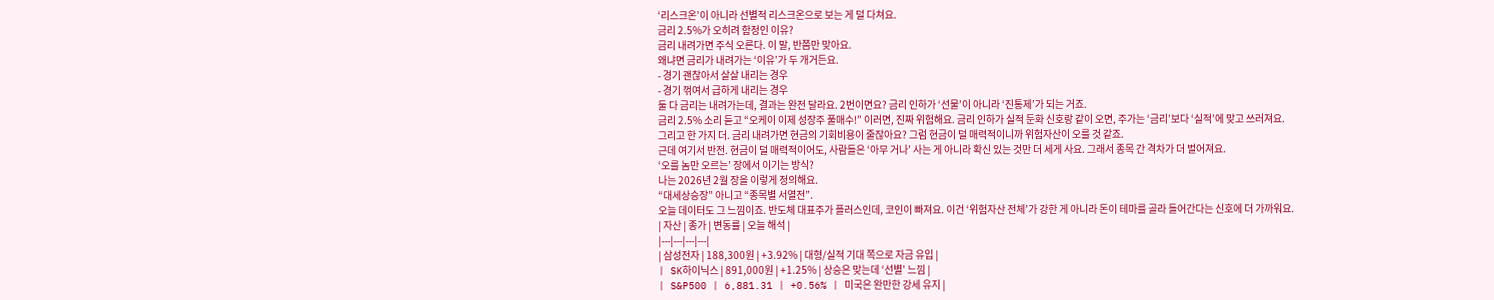‘리스크온’이 아니라 선별적 리스크온으로 보는 게 덜 다쳐요.
금리 2.5%가 오히려 함정인 이유?
금리 내려가면 주식 오른다. 이 말, 반쯤만 맞아요.
왜냐면 금리가 내려가는 ‘이유’가 두 개거든요.
- 경기 괜찮아서 살살 내리는 경우
- 경기 꺾여서 급하게 내리는 경우
둘 다 금리는 내려가는데, 결과는 완전 달라요. 2번이면요? 금리 인하가 ‘선물’이 아니라 ‘진통제’가 되는 거죠.
금리 2.5% 소리 듣고 “오케이 이제 성장주 풀매수!” 이러면, 진짜 위험해요. 금리 인하가 실적 둔화 신호랑 같이 오면, 주가는 ‘금리’보다 ‘실적’에 맞고 쓰러져요.
그리고 한 가지 더. 금리 내려가면 현금의 기회비용이 줄잖아요? 그럼 현금이 덜 매력적이니까 위험자산이 오를 것 같죠.
근데 여기서 반전. 현금이 덜 매력적이어도, 사람들은 ‘아무 거나’ 사는 게 아니라 확신 있는 것만 더 세게 사요. 그래서 종목 간 격차가 더 벌어져요.
‘오를 놈만 오르는’ 장에서 이기는 방식?
나는 2026년 2월 장을 이렇게 정의해요.
“대세상승장” 아니고 “종목별 서열전”.
오늘 데이터도 그 느낌이죠. 반도체 대표주가 플러스인데, 코인이 빠져요. 이건 ‘위험자산 전체’가 강한 게 아니라 돈이 테마를 골라 들어간다는 신호에 더 가까워요.
| 자산 | 종가 | 변동률 | 오늘 해석 |
|---|---|---|---|
| 삼성전자 | 188,300원 | +3.92% | 대형/실적 기대 쪽으로 자금 유입 |
| SK하이닉스 | 891,000원 | +1.25% | 상승은 맞는데 ‘선별’ 느낌 |
| S&P500 | 6,881.31 | +0.56% | 미국은 완만한 강세 유지 |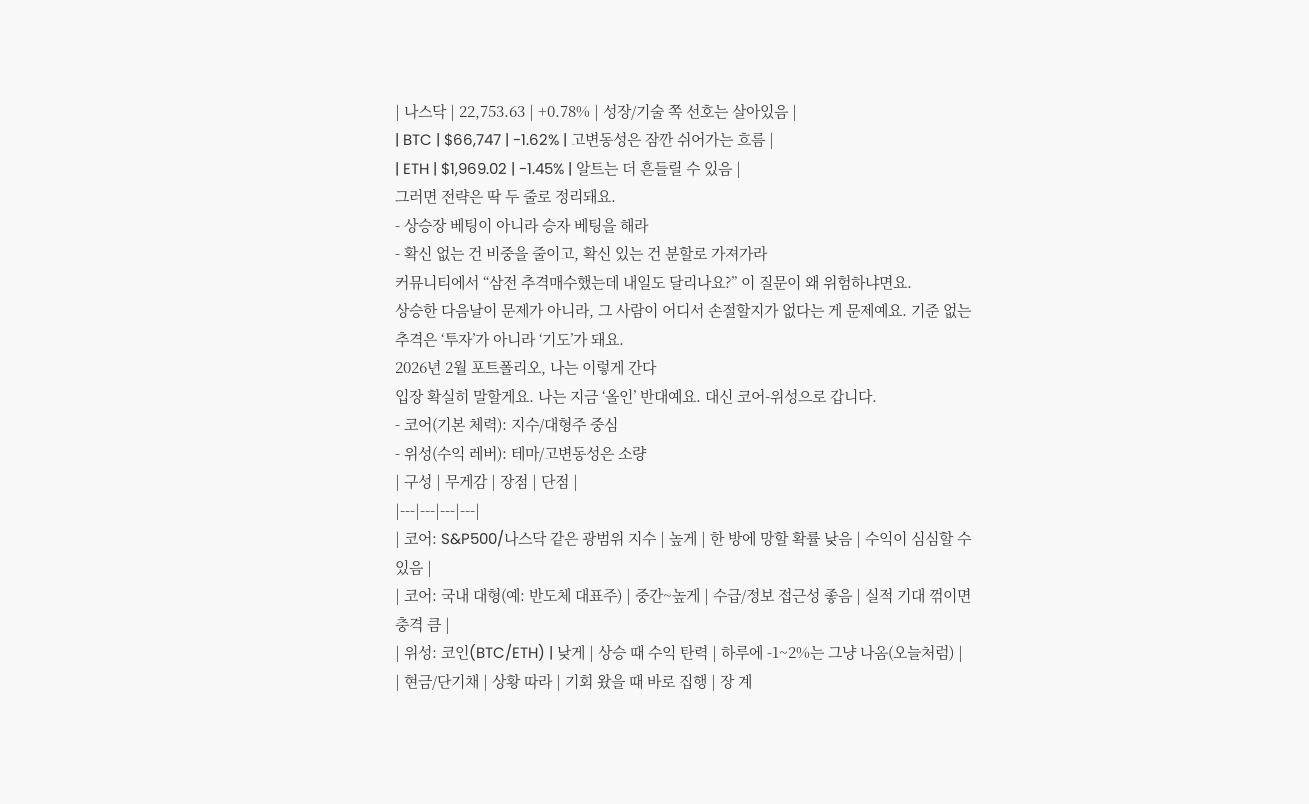| 나스닥 | 22,753.63 | +0.78% | 성장/기술 쪽 선호는 살아있음 |
| BTC | $66,747 | -1.62% | 고변동성은 잠깐 쉬어가는 흐름 |
| ETH | $1,969.02 | -1.45% | 알트는 더 흔들릴 수 있음 |
그러면 전략은 딱 두 줄로 정리돼요.
- 상승장 베팅이 아니라 승자 베팅을 해라
- 확신 없는 건 비중을 줄이고, 확신 있는 건 분할로 가져가라
커뮤니티에서 “삼전 추격매수했는데 내일도 달리나요?” 이 질문이 왜 위험하냐면요.
상승한 다음날이 문제가 아니라, 그 사람이 어디서 손절할지가 없다는 게 문제예요. 기준 없는 추격은 ‘투자’가 아니라 ‘기도’가 돼요.
2026년 2월 포트폴리오, 나는 이렇게 간다
입장 확실히 말할게요. 나는 지금 ‘올인’ 반대예요. 대신 코어-위성으로 갑니다.
- 코어(기본 체력): 지수/대형주 중심
- 위성(수익 레버): 테마/고변동성은 소량
| 구성 | 무게감 | 장점 | 단점 |
|---|---|---|---|
| 코어: S&P500/나스닥 같은 광범위 지수 | 높게 | 한 방에 망할 확률 낮음 | 수익이 심심할 수 있음 |
| 코어: 국내 대형(예: 반도체 대표주) | 중간~높게 | 수급/정보 접근성 좋음 | 실적 기대 꺾이면 충격 큼 |
| 위성: 코인(BTC/ETH) | 낮게 | 상승 때 수익 탄력 | 하루에 -1~2%는 그냥 나옴(오늘처럼) |
| 현금/단기채 | 상황 따라 | 기회 왔을 때 바로 집행 | 장 계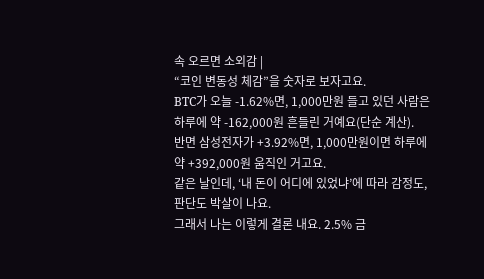속 오르면 소외감 |
“코인 변동성 체감”을 숫자로 보자고요.
BTC가 오늘 -1.62%면, 1,000만원 들고 있던 사람은 하루에 약 -162,000원 흔들린 거예요(단순 계산).
반면 삼성전자가 +3.92%면, 1,000만원이면 하루에 약 +392,000원 움직인 거고요.
같은 날인데, ‘내 돈이 어디에 있었냐’에 따라 감정도, 판단도 박살이 나요.
그래서 나는 이렇게 결론 내요. 2.5% 금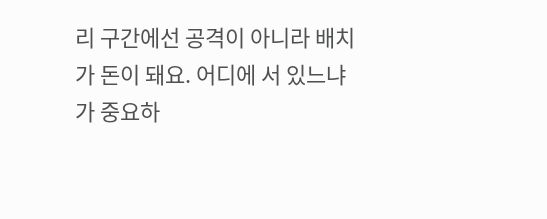리 구간에선 공격이 아니라 배치가 돈이 돼요. 어디에 서 있느냐가 중요하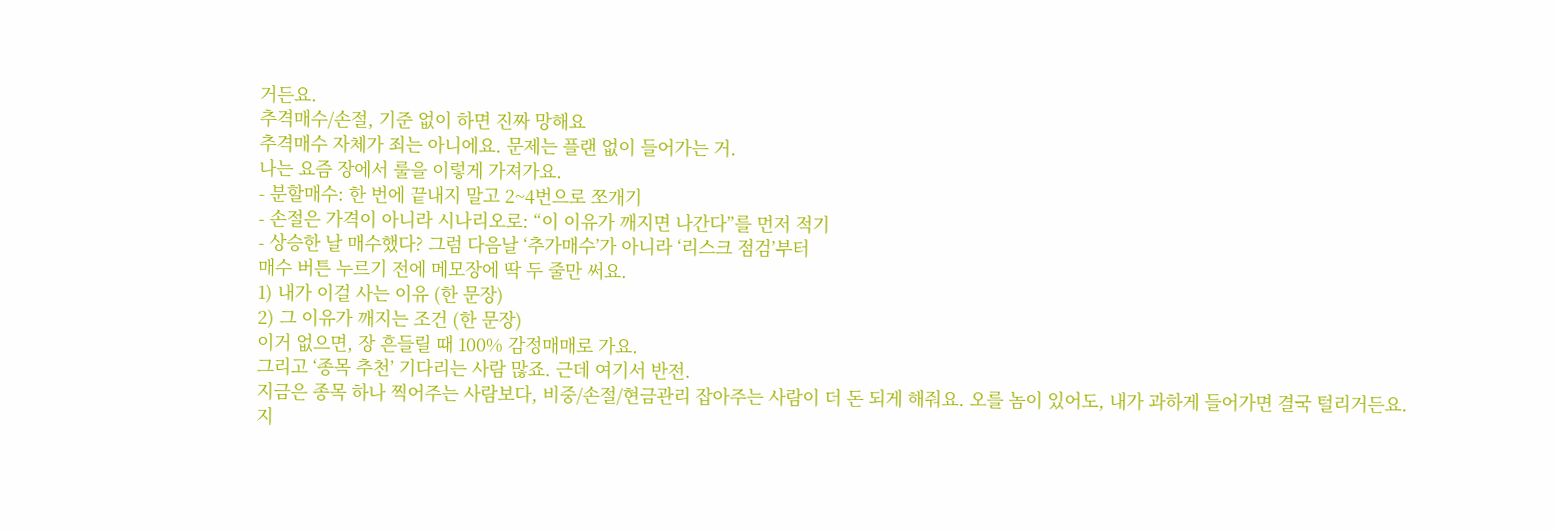거든요.
추격매수/손절, 기준 없이 하면 진짜 망해요
추격매수 자체가 죄는 아니에요. 문제는 플랜 없이 들어가는 거.
나는 요즘 장에서 룰을 이렇게 가져가요.
- 분할매수: 한 번에 끝내지 말고 2~4번으로 쪼개기
- 손절은 가격이 아니라 시나리오로: “이 이유가 깨지면 나간다”를 먼저 적기
- 상승한 날 매수했다? 그럼 다음날 ‘추가매수’가 아니라 ‘리스크 점검’부터
매수 버튼 누르기 전에 메모장에 딱 두 줄만 써요.
1) 내가 이걸 사는 이유 (한 문장)
2) 그 이유가 깨지는 조건 (한 문장)
이거 없으면, 장 흔들릴 때 100% 감정매매로 가요.
그리고 ‘종목 추천’ 기다리는 사람 많죠. 근데 여기서 반전.
지금은 종목 하나 찍어주는 사람보다, 비중/손절/현금관리 잡아주는 사람이 더 돈 되게 해줘요. 오를 놈이 있어도, 내가 과하게 들어가면 결국 털리거든요.
지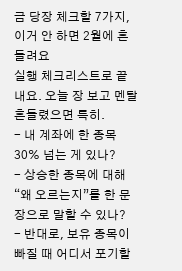금 당장 체크할 7가지, 이거 안 하면 2월에 흔들려요
실행 체크리스트로 끝내요. 오늘 장 보고 멘탈 흔들렸으면 특히.
- 내 계좌에 한 종목 30% 넘는 게 있나?
- 상승한 종목에 대해 “왜 오르는지”를 한 문장으로 말할 수 있나?
- 반대로, 보유 종목이 빠질 때 어디서 포기할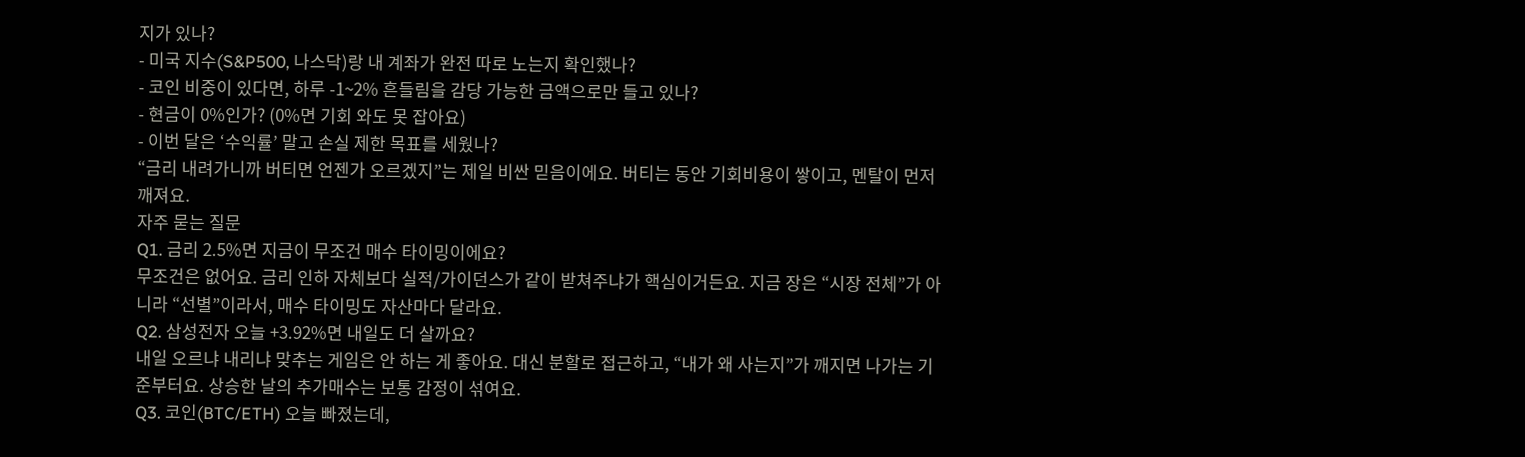지가 있나?
- 미국 지수(S&P500, 나스닥)랑 내 계좌가 완전 따로 노는지 확인했나?
- 코인 비중이 있다면, 하루 -1~2% 흔들림을 감당 가능한 금액으로만 들고 있나?
- 현금이 0%인가? (0%면 기회 와도 못 잡아요)
- 이번 달은 ‘수익률’ 말고 손실 제한 목표를 세웠나?
“금리 내려가니까 버티면 언젠가 오르겠지”는 제일 비싼 믿음이에요. 버티는 동안 기회비용이 쌓이고, 멘탈이 먼저 깨져요.
자주 묻는 질문
Q1. 금리 2.5%면 지금이 무조건 매수 타이밍이에요?
무조건은 없어요. 금리 인하 자체보다 실적/가이던스가 같이 받쳐주냐가 핵심이거든요. 지금 장은 “시장 전체”가 아니라 “선별”이라서, 매수 타이밍도 자산마다 달라요.
Q2. 삼성전자 오늘 +3.92%면 내일도 더 살까요?
내일 오르냐 내리냐 맞추는 게임은 안 하는 게 좋아요. 대신 분할로 접근하고, “내가 왜 사는지”가 깨지면 나가는 기준부터요. 상승한 날의 추가매수는 보통 감정이 섞여요.
Q3. 코인(BTC/ETH) 오늘 빠졌는데,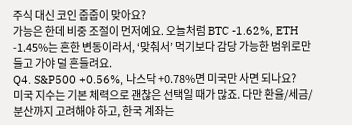주식 대신 코인 줍줍이 맞아요?
가능은 한데 비중 조절이 먼저예요. 오늘처럼 BTC -1.62%, ETH -1.45%는 흔한 변동이라서, ‘맞춰서’ 먹기보다 감당 가능한 범위로만 들고 가야 덜 흔들려요.
Q4. S&P500 +0.56%, 나스닥 +0.78%면 미국만 사면 되나요?
미국 지수는 기본 체력으로 괜찮은 선택일 때가 많죠. 다만 환율/세금/분산까지 고려해야 하고, 한국 계좌는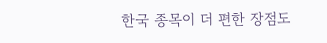한국 종목이 더 편한 장점도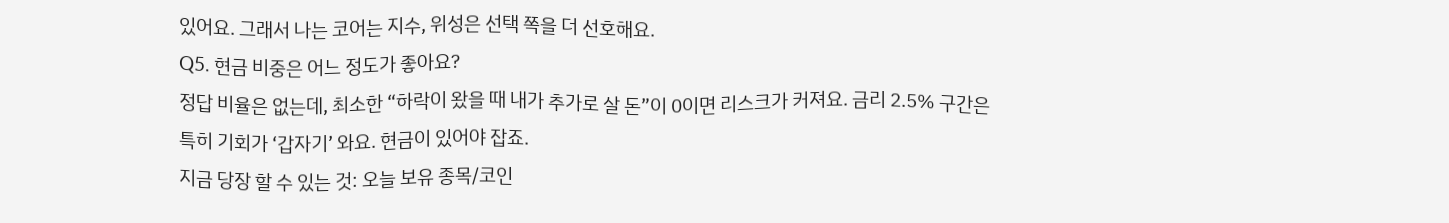있어요. 그래서 나는 코어는 지수, 위성은 선택 쪽을 더 선호해요.
Q5. 현금 비중은 어느 정도가 좋아요?
정답 비율은 없는데, 최소한 “하락이 왔을 때 내가 추가로 살 돈”이 0이면 리스크가 커져요. 금리 2.5% 구간은 특히 기회가 ‘갑자기’ 와요. 현금이 있어야 잡죠.
지금 당장 할 수 있는 것: 오늘 보유 종목/코인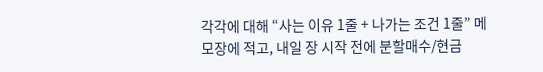각각에 대해 “사는 이유 1줄 + 나가는 조건 1줄” 메모장에 적고, 내일 장 시작 전에 분할매수/현금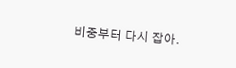비중부터 다시 잡아.